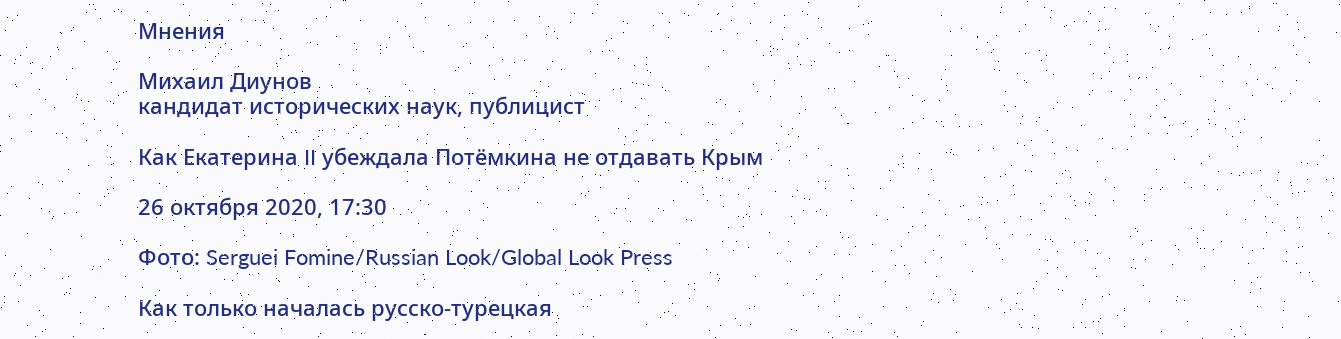Мнения

Михаил Диунов
кандидат исторических наук, публицист

Как Екатерина II убеждала Потёмкина не отдавать Крым

26 октября 2020, 17:30

Фото: Serguei Fomine/Russian Look/Global Look Press

Как только началась русско-турецкая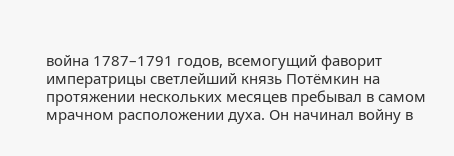война 1787–1791 годов, всемогущий фаворит императрицы светлейший князь Потёмкин на протяжении нескольких месяцев пребывал в самом мрачном расположении духа. Он начинал войну в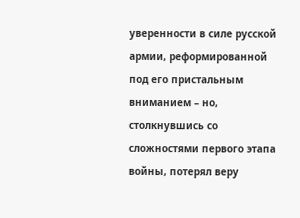уверенности в силе русской армии, реформированной под его пристальным вниманием – но, столкнувшись со сложностями первого этапа войны, потерял веру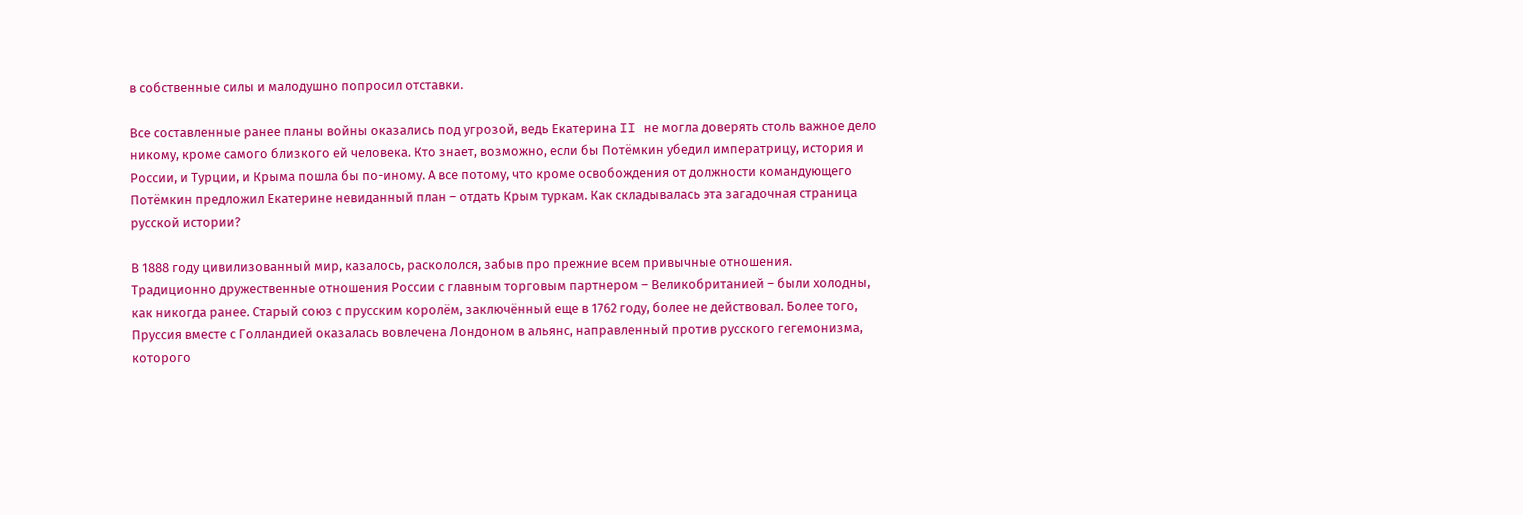в собственные силы и малодушно попросил отставки.

Все составленные ранее планы войны оказались под угрозой, ведь Екатерина II не могла доверять столь важное дело никому, кроме самого близкого ей человека. Кто знает, возможно, если бы Потёмкин убедил императрицу, история и России, и Турции, и Крыма пошла бы по-иному. А все потому, что кроме освобождения от должности командующего Потёмкин предложил Екатерине невиданный план – отдать Крым туркам. Как складывалась эта загадочная страница русской истории?

В 1888 году цивилизованный мир, казалось, раскололся, забыв про прежние всем привычные отношения. Традиционно дружественные отношения России с главным торговым партнером – Великобританией – были холодны, как никогда ранее. Старый союз с прусским королём, заключённый еще в 1762 году, более не действовал. Более того, Пруссия вместе с Голландией оказалась вовлечена Лондоном в альянс, направленный против русского гегемонизма, которого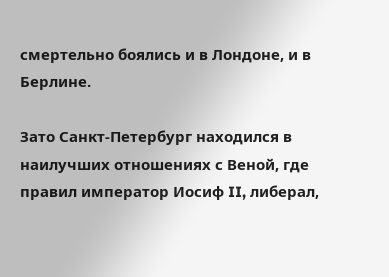смертельно боялись и в Лондоне, и в Берлине.

Зато Санкт-Петербург находился в наилучших отношениях с Веной, где правил император Иосиф II, либерал,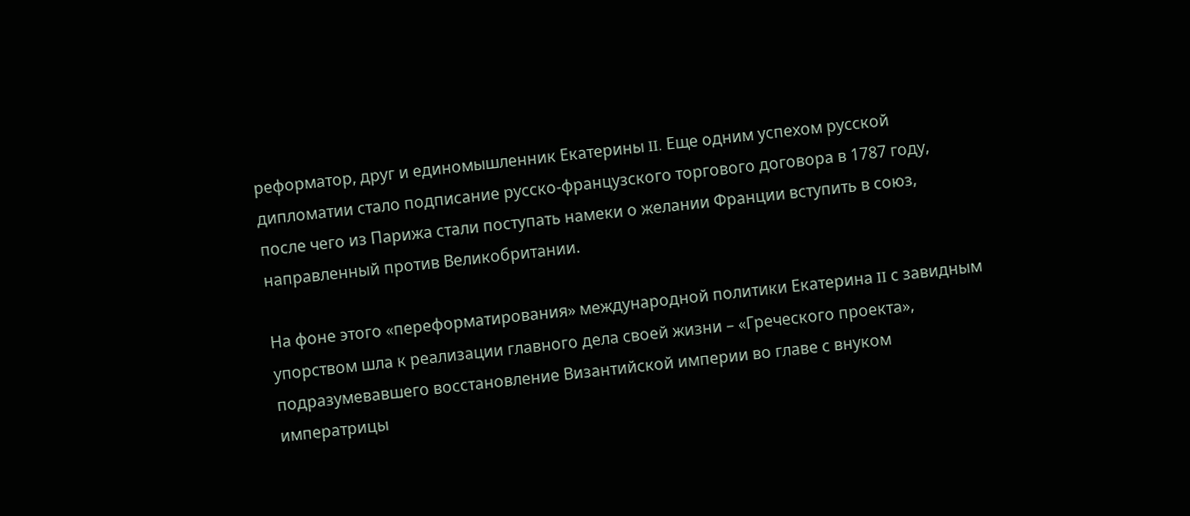реформатор, друг и единомышленник Екатерины II. Еще одним успехом русской дипломатии стало подписание русско-французского торгового договора в 1787 году, после чего из Парижа стали поступать намеки о желании Франции вступить в союз, направленный против Великобритании.

На фоне этого «переформатирования» международной политики Екатерина II с завидным упорством шла к реализации главного дела своей жизни – «Греческого проекта», подразумевавшего восстановление Византийской империи во главе с внуком императрицы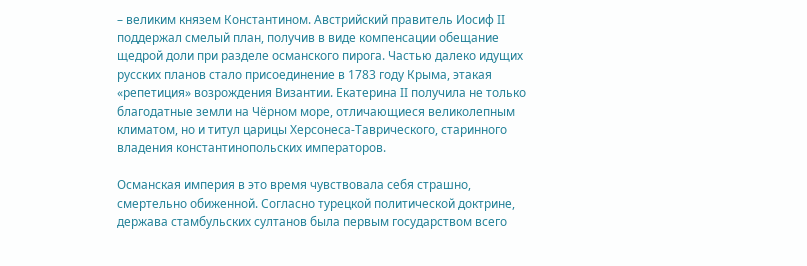– великим князем Константином. Австрийский правитель Иосиф II поддержал смелый план, получив в виде компенсации обещание щедрой доли при разделе османского пирога. Частью далеко идущих русских планов стало присоединение в 1783 году Крыма, этакая «репетиция» возрождения Византии. Екатерина II получила не только благодатные земли на Чёрном море, отличающиеся великолепным климатом, но и титул царицы Херсонеса-Таврического, старинного владения константинопольских императоров.

Османская империя в это время чувствовала себя страшно, смертельно обиженной. Согласно турецкой политической доктрине, держава стамбульских султанов была первым государством всего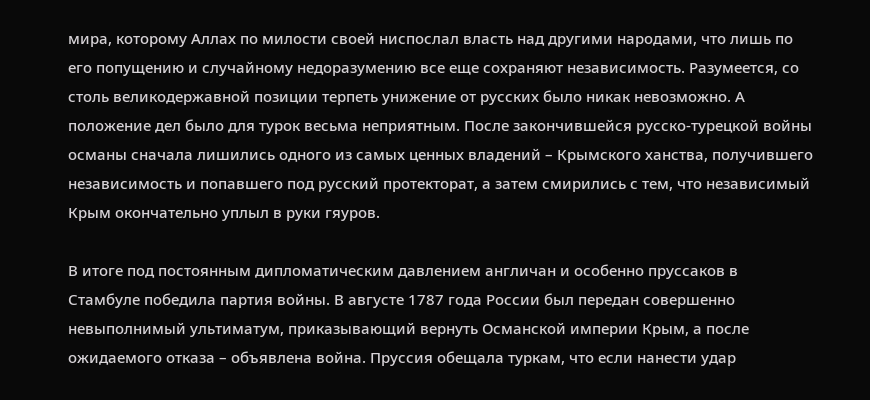мира, которому Аллах по милости своей ниспослал власть над другими народами, что лишь по его попущению и случайному недоразумению все еще сохраняют независимость. Разумеется, со столь великодержавной позиции терпеть унижение от русских было никак невозможно. А положение дел было для турок весьма неприятным. После закончившейся русско-турецкой войны османы сначала лишились одного из самых ценных владений – Крымского ханства, получившего независимость и попавшего под русский протекторат, а затем смирились с тем, что независимый Крым окончательно уплыл в руки гяуров.

В итоге под постоянным дипломатическим давлением англичан и особенно пруссаков в Стамбуле победила партия войны. В августе 1787 года России был передан совершенно невыполнимый ультиматум, приказывающий вернуть Османской империи Крым, а после ожидаемого отказа – объявлена война. Пруссия обещала туркам, что если нанести удар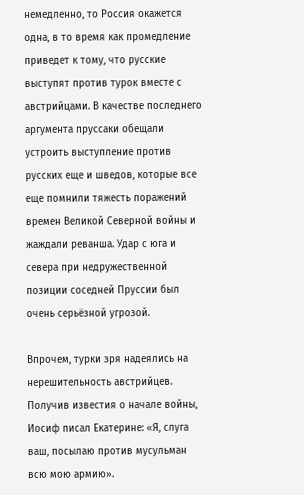немедленно, то Россия окажется одна, в то время как промедление приведет к тому, что русские выступят против турок вместе с австрийцами. В качестве последнего аргумента пруссаки обещали устроить выступление против русских еще и шведов, которые все еще помнили тяжесть поражений времен Великой Северной войны и жаждали реванша. Удар с юга и севера при недружественной позиции соседней Пруссии был очень серьёзной угрозой.

Впрочем, турки зря надеялись на нерешительность австрийцев. Получив известия о начале войны, Иосиф писал Екатерине: «Я, слуга ваш, посылаю против мусульман всю мою армию».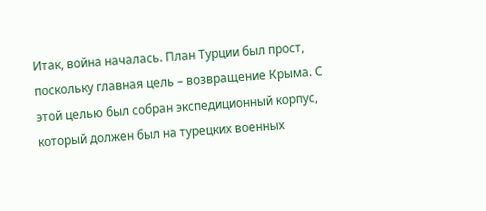Итак, война началась. План Турции был прост, поскольку главная цель – возвращение Крыма. С этой целью был собран экспедиционный корпус, который должен был на турецких военных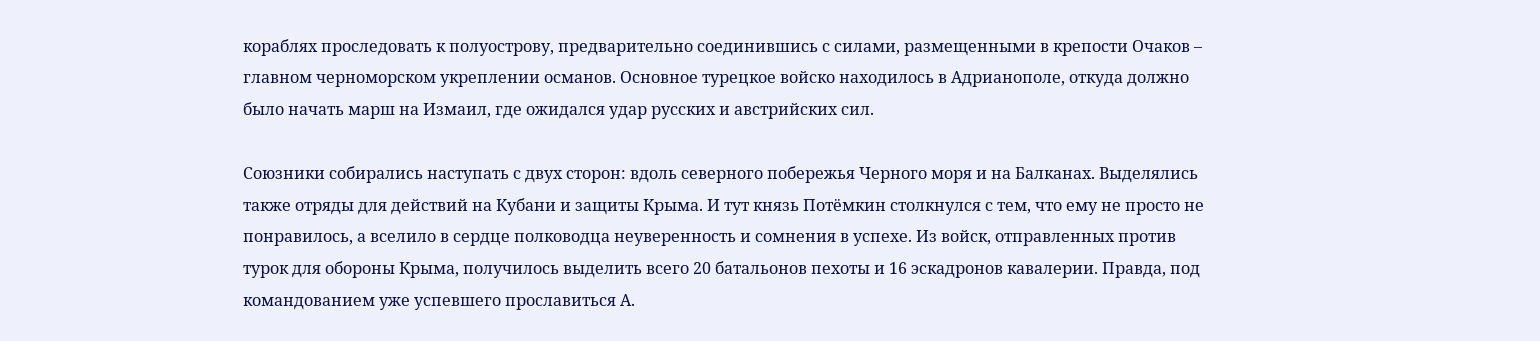кораблях проследовать к полуострову, предварительно соединившись с силами, размещенными в крепости Очаков – главном черноморском укреплении османов. Основное турецкое войско находилось в Адрианополе, откуда должно было начать марш на Измаил, где ожидался удар русских и австрийских сил.

Союзники собирались наступать с двух сторон: вдоль северного побережья Черного моря и на Балканах. Выделялись также отряды для действий на Кубани и защиты Крыма. И тут князь Потёмкин столкнулся с тем, что ему не просто не понравилось, а вселило в сердце полководца неуверенность и сомнения в успехе. Из войск, отправленных против турок для обороны Крыма, получилось выделить всего 20 батальонов пехоты и 16 эскадронов кавалерии. Правда, под командованием уже успевшего прославиться А.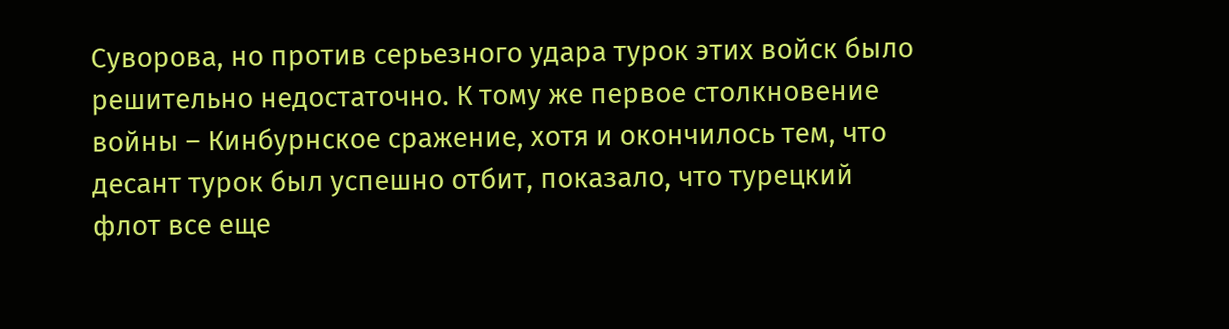Суворова, но против серьезного удара турок этих войск было решительно недостаточно. К тому же первое столкновение войны – Кинбурнское сражение, хотя и окончилось тем, что десант турок был успешно отбит, показало, что турецкий флот все еще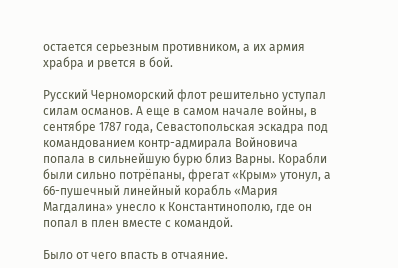остается серьезным противником, а их армия храбра и рвется в бой.

Русский Черноморский флот решительно уступал силам османов. А еще в самом начале войны, в сентябре 1787 года, Севастопольская эскадра под командованием контр-адмирала Войновича попала в сильнейшую бурю близ Варны. Корабли были сильно потрёпаны, фрегат «Крым» утонул, а 66-пушечный линейный корабль «Мария Магдалина» унесло к Константинополю, где он попал в плен вместе с командой.

Было от чего впасть в отчаяние.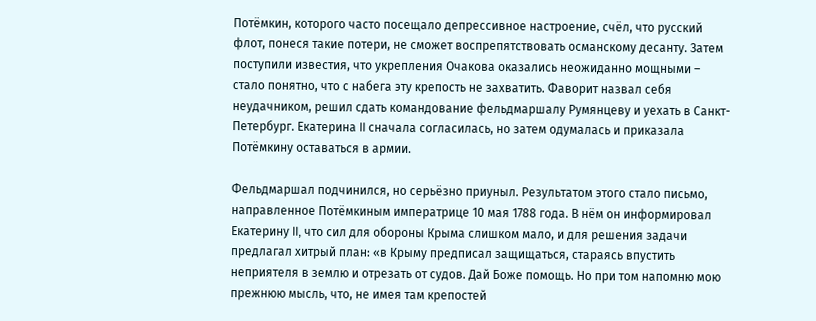Потёмкин, которого часто посещало депрессивное настроение, счёл, что русский флот, понеся такие потери, не сможет воспрепятствовать османскому десанту. Затем поступили известия, что укрепления Очакова оказались неожиданно мощными – стало понятно, что с набега эту крепость не захватить. Фаворит назвал себя неудачником, решил сдать командование фельдмаршалу Румянцеву и уехать в Санкт-Петербург. Екатерина II сначала согласилась, но затем одумалась и приказала Потёмкину оставаться в армии.

Фельдмаршал подчинился, но серьёзно приуныл. Результатом этого стало письмо, направленное Потёмкиным императрице 10 мая 1788 года. В нём он информировал Екатерину II, что сил для обороны Крыма слишком мало, и для решения задачи предлагал хитрый план: «в Крыму предписал защищаться, стараясь впустить неприятеля в землю и отрезать от судов. Дай Боже помощь. Но при том напомню мою прежнюю мысль, что, не имея там крепостей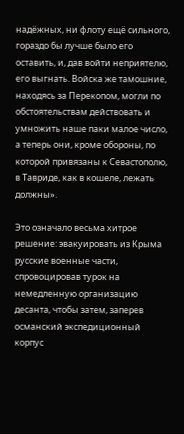надёжных, ни флоту ещё сильного, гораздо бы лучше было его оставить, и, дав войти неприятелю, его выгнать. Войска же тамошние, находясь за Перекопом, могли по обстоятельствам действовать и умножить наше паки малое число, а теперь они, кроме обороны, по которой привязаны к Севастополю, в Тавриде, как в кошеле, лежать должны».

Это означало весьма хитрое решение: эвакуировать из Крыма русские военные части, спровоцировав турок на немедленную организацию десанта, чтобы затем, заперев османский экспедиционный корпус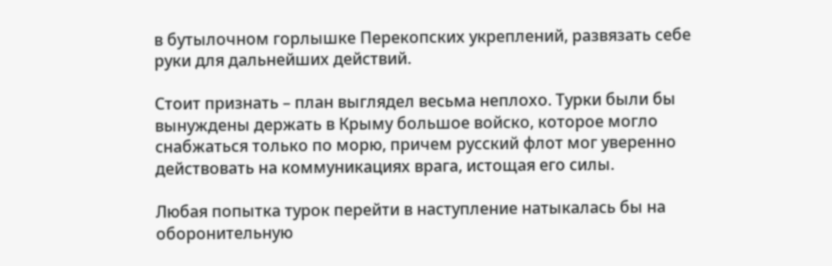в бутылочном горлышке Перекопских укреплений, развязать себе руки для дальнейших действий.

Стоит признать – план выглядел весьма неплохо. Турки были бы вынуждены держать в Крыму большое войско, которое могло снабжаться только по морю, причем русский флот мог уверенно действовать на коммуникациях врага, истощая его силы.

Любая попытка турок перейти в наступление натыкалась бы на оборонительную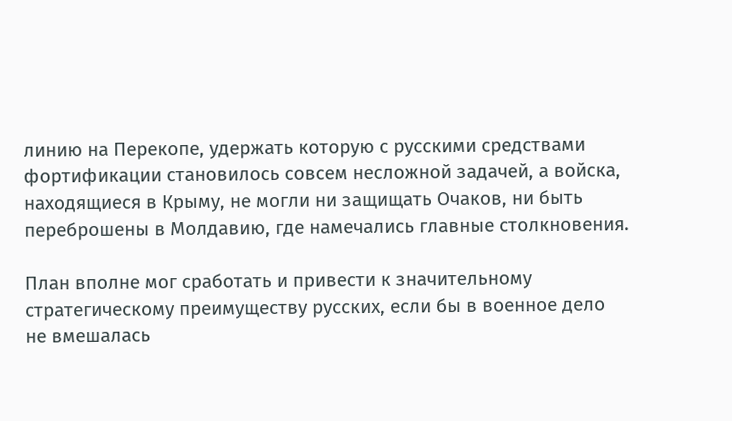линию на Перекопе, удержать которую с русскими средствами фортификации становилось совсем несложной задачей, а войска, находящиеся в Крыму, не могли ни защищать Очаков, ни быть переброшены в Молдавию, где намечались главные столкновения.

План вполне мог сработать и привести к значительному стратегическому преимуществу русских, если бы в военное дело не вмешалась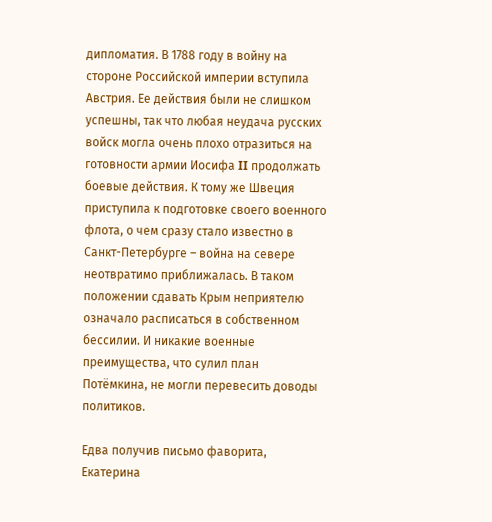дипломатия. В 1788 году в войну на стороне Российской империи вступила Австрия. Ее действия были не слишком успешны, так что любая неудача русских войск могла очень плохо отразиться на готовности армии Иосифа II продолжать боевые действия. К тому же Швеция приступила к подготовке своего военного флота, о чем сразу стало известно в Санкт-Петербурге – война на севере неотвратимо приближалась. В таком положении сдавать Крым неприятелю означало расписаться в собственном бессилии. И никакие военные преимущества, что сулил план Потёмкина, не могли перевесить доводы политиков.

Едва получив письмо фаворита, Екатерина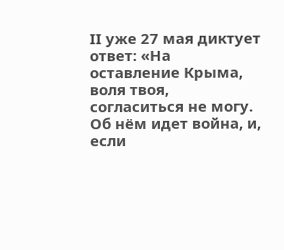II уже 27 мая диктует ответ: «На оставление Крыма, воля твоя, согласиться не могу. Об нём идет война, и, если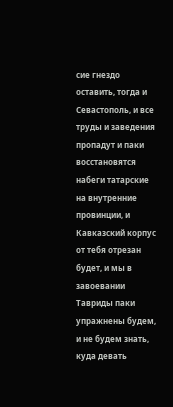сие гнездо оставить, тогда и Севастополь, и все труды и заведения пропадут и паки восстановятся набеги татарские на внутренние провинции, и Кавказский корпус от тебя отрезан будет, и мы в завоевании Тавриды паки упражнены будем, и не будем знать, куда девать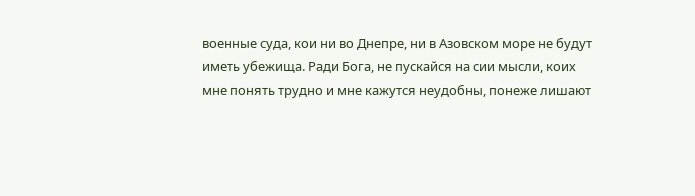военные суда, кои ни во Днепре, ни в Азовском море не будут иметь убежища. Ради Бога, не пускайся на сии мысли, коих мне понять трудно и мне кажутся неудобны, понеже лишают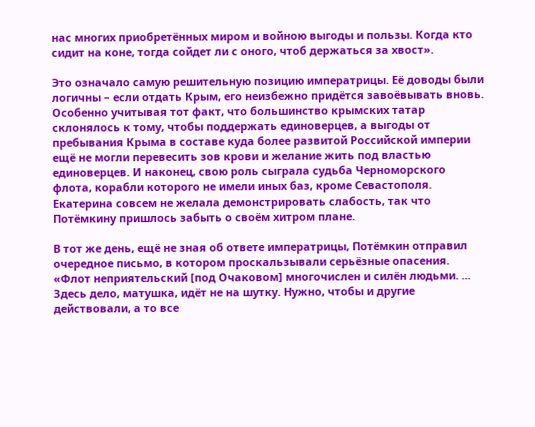нас многих приобретённых миром и войною выгоды и пользы. Когда кто сидит на коне, тогда сойдет ли с оного, чтоб держаться за хвост».

Это означало самую решительную позицию императрицы. Её доводы были логичны – если отдать Крым, его неизбежно придётся завоёвывать вновь. Особенно учитывая тот факт, что большинство крымских татар склонялось к тому, чтобы поддержать единоверцев, а выгоды от пребывания Крыма в составе куда более развитой Российской империи ещё не могли перевесить зов крови и желание жить под властью единоверцев. И наконец, свою роль сыграла судьба Черноморского флота, корабли которого не имели иных баз, кроме Севастополя. Екатерина совсем не желала демонстрировать слабость, так что Потёмкину пришлось забыть о своём хитром плане.

В тот же день, ещё не зная об ответе императрицы, Потёмкин отправил очередное письмо, в котором проскальзывали серьёзные опасения. «Флот неприятельский [под Очаковом] многочислен и силён людьми. ... Здесь дело, матушка, идёт не на шутку. Нужно, чтобы и другие действовали, а то все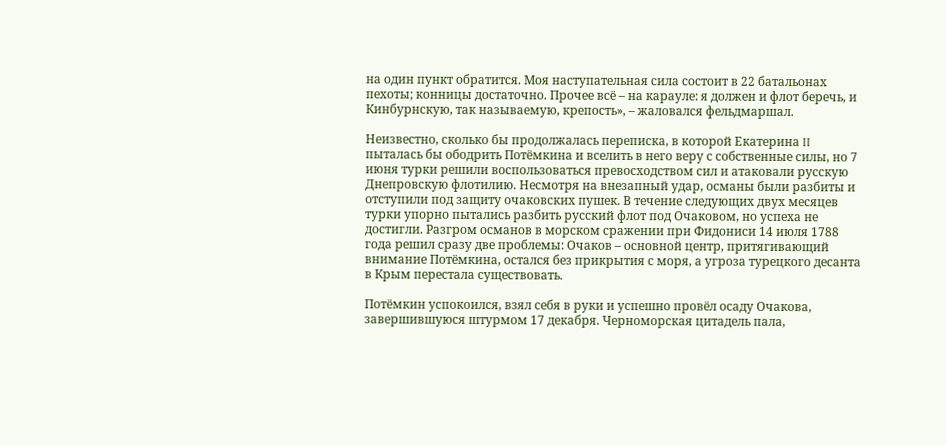на один пункт обратится. Моя наступательная сила состоит в 22 батальонах пехоты; конницы достаточно. Прочее всё – на карауле: я должен и флот беречь, и Кинбурнскую, так называемую, крепость», – жаловался фельдмаршал.

Неизвестно, сколько бы продолжалась переписка, в которой Екатерина II пыталась бы ободрить Потёмкина и вселить в него веру с собственные силы, но 7 июня турки решили воспользоваться превосходством сил и атаковали русскую Днепровскую флотилию. Несмотря на внезапный удар, османы были разбиты и отступили под защиту очаковских пушек. В течение следующих двух месяцев турки упорно пытались разбить русский флот под Очаковом, но успеха не достигли. Разгром османов в морском сражении при Фидониси 14 июля 1788 года решил сразу две проблемы: Очаков – основной центр, притягивающий внимание Потёмкина, остался без прикрытия с моря, а угроза турецкого десанта в Крым перестала существовать.

Потёмкин успокоился, взял себя в руки и успешно провёл осаду Очакова, завершившуюся штурмом 17 декабря. Черноморская цитадель пала,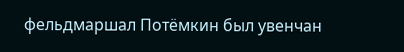фельдмаршал Потёмкин был увенчан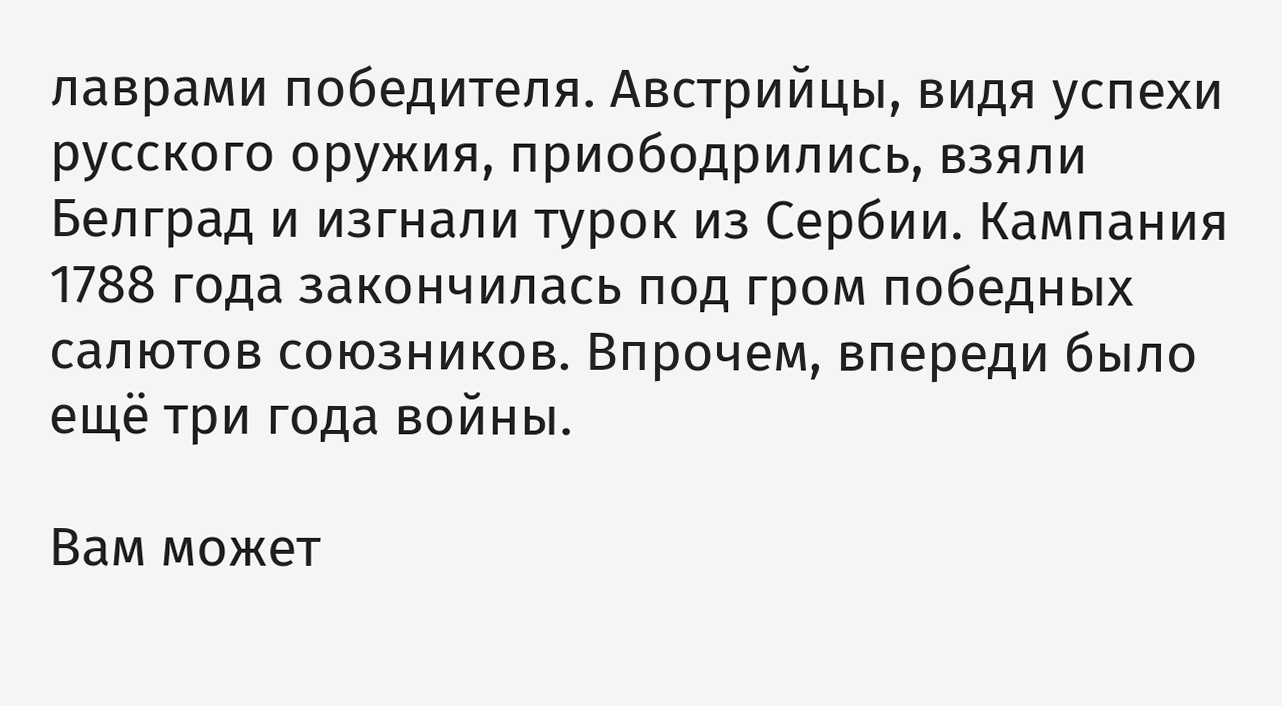лаврами победителя. Австрийцы, видя успехи русского оружия, приободрились, взяли Белград и изгнали турок из Сербии. Кампания 1788 года закончилась под гром победных салютов союзников. Впрочем, впереди было ещё три года войны.

Вам может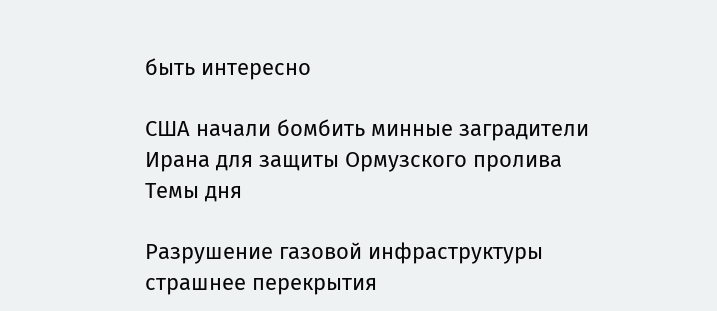быть интересно

США начали бомбить минные заградители Ирана для защиты Ормузского пролива
Темы дня

Разрушение газовой инфраструктуры страшнее перекрытия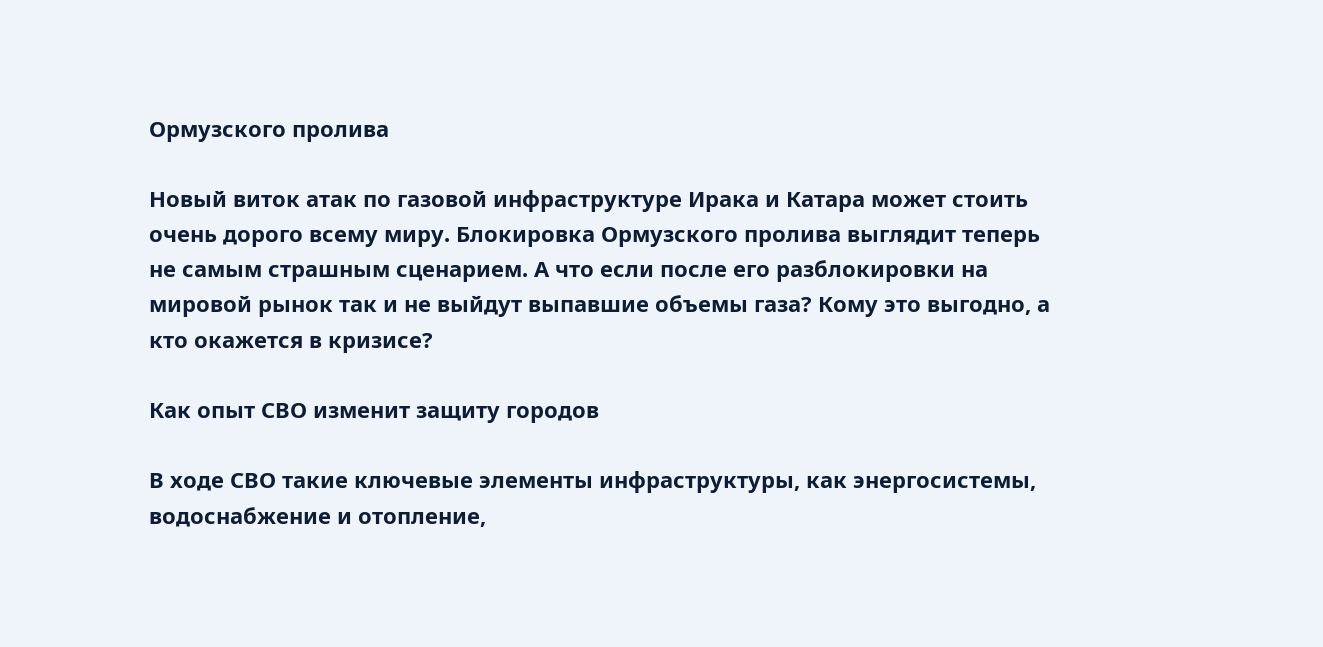Ормузского пролива

Новый виток атак по газовой инфраструктуре Ирака и Катара может стоить очень дорого всему миру. Блокировка Ормузского пролива выглядит теперь не самым страшным сценарием. А что если после его разблокировки на мировой рынок так и не выйдут выпавшие объемы газа? Кому это выгодно, а кто окажется в кризисе?

Как опыт СВО изменит защиту городов

В ходе СВО такие ключевые элементы инфраструктуры, как энергосистемы, водоснабжение и отопление,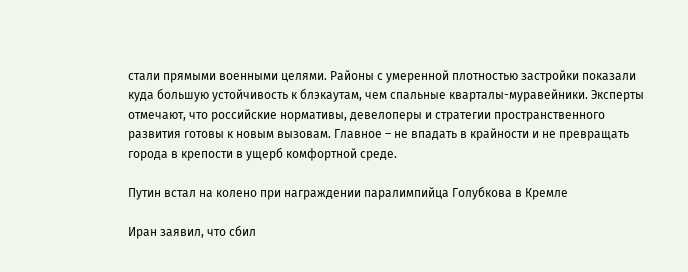стали прямыми военными целями. Районы с умеренной плотностью застройки показали куда большую устойчивость к блэкаутам, чем спальные кварталы-муравейники. Эксперты отмечают, что российские нормативы, девелоперы и стратегии пространственного развития готовы к новым вызовам. Главное – не впадать в крайности и не превращать города в крепости в ущерб комфортной среде.

Путин встал на колено при награждении паралимпийца Голубкова в Кремле

Иран заявил, что сбил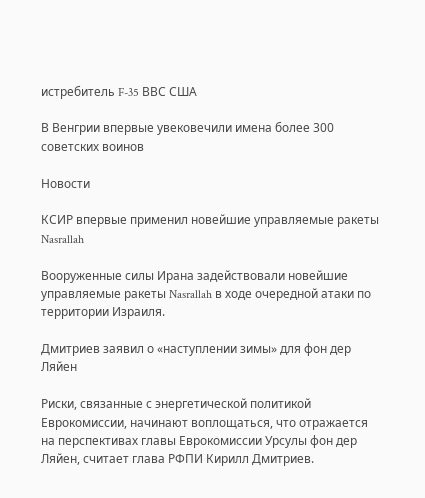истребитель F-35 ВВС США

В Венгрии впервые увековечили имена более 300 советских воинов

Новости

КСИР впервые применил новейшие управляемые ракеты Nasrallah

Вооруженные силы Ирана задействовали новейшие управляемые ракеты Nasrallah в ходе очередной атаки по территории Израиля.

Дмитриев заявил о «наступлении зимы» для фон дер Ляйен

Риски, связанные с энергетической политикой Еврокомиссии, начинают воплощаться, что отражается на перспективах главы Еврокомиссии Урсулы фон дер Ляйен, считает глава РФПИ Кирилл Дмитриев.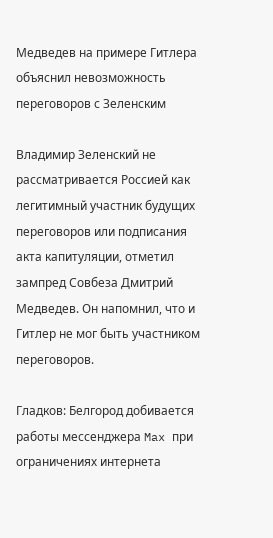Медведев на примере Гитлера объяснил невозможность переговоров с Зеленским

Владимир Зеленский не рассматривается Россией как легитимный участник будущих переговоров или подписания акта капитуляции, отметил зампред Совбеза Дмитрий Медведев. Он напомнил, что и Гитлер не мог быть участником переговоров.

Гладков: Белгород добивается работы мессенджера Max при ограничениях интернета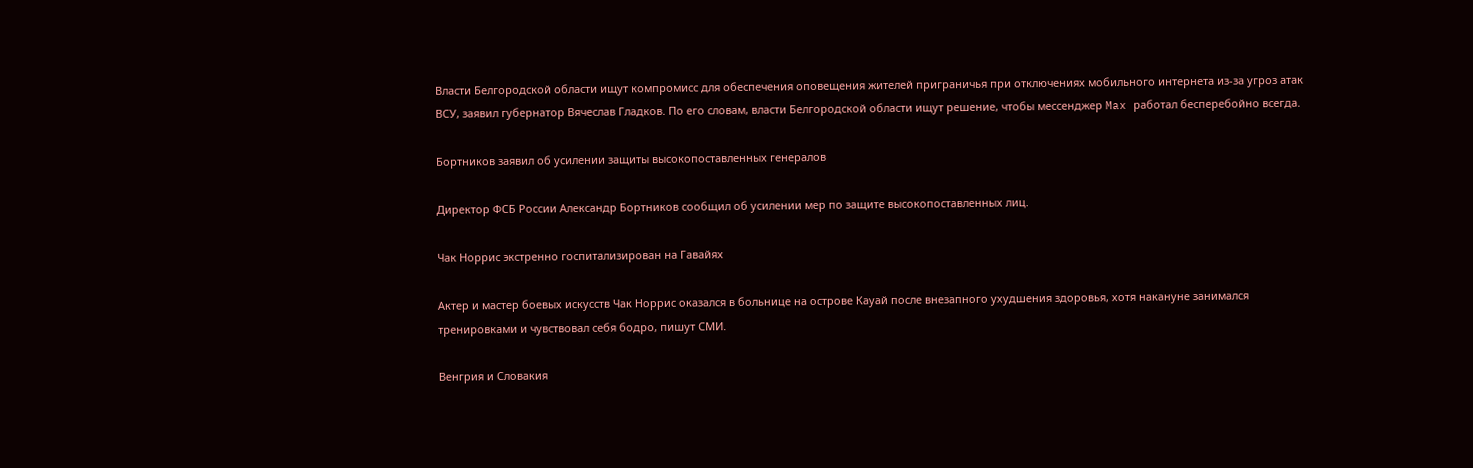Власти Белгородской области ищут компромисс для обеспечения оповещения жителей приграничья при отключениях мобильного интернета из-за угроз атак ВСУ, заявил губернатор Вячеслав Гладков. По его словам, власти Белгородской области ищут решение, чтобы мессенджер Max работал бесперебойно всегда.

Бортников заявил об усилении защиты высокопоставленных генералов

Директор ФСБ России Александр Бортников сообщил об усилении мер по защите высокопоставленных лиц.

Чак Норрис экстренно госпитализирован на Гавайях

Актер и мастер боевых искусств Чак Норрис оказался в больнице на острове Кауай после внезапного ухудшения здоровья, хотя накануне занимался тренировками и чувствовал себя бодро, пишут СМИ.

Венгрия и Словакия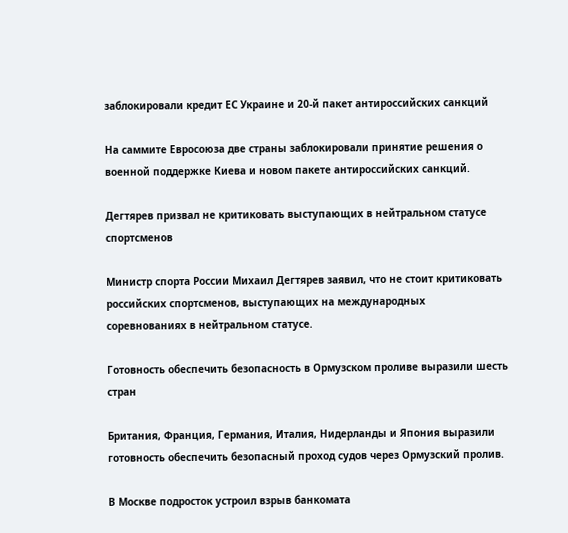заблокировали кредит ЕС Украине и 20-й пакет антироссийских санкций

На саммите Евросоюза две страны заблокировали принятие решения о военной поддержке Киева и новом пакете антироссийских санкций.

Дегтярев призвал не критиковать выступающих в нейтральном статусе спортсменов

Министр спорта России Михаил Дегтярев заявил, что не стоит критиковать российских спортсменов, выступающих на международных соревнованиях в нейтральном статусе.

Готовность обеспечить безопасность в Ормузском проливе выразили шесть стран

Британия, Франция, Германия, Италия, Нидерланды и Япония выразили готовность обеспечить безопасный проход судов через Ормузский пролив.

В Москве подросток устроил взрыв банкомата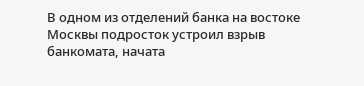В одном из отделений банка на востоке Москвы подросток устроил взрыв банкомата, начата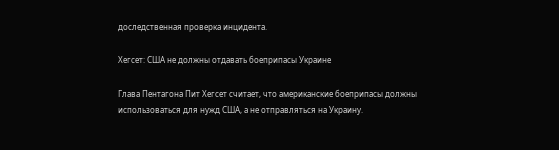доследственная проверка инцидента.

Хегсет: США не должны отдавать боеприпасы Украине

Глава Пентагона Пит Хегсет считает, что американские боеприпасы должны использоваться для нужд США, а не отправляться на Украину.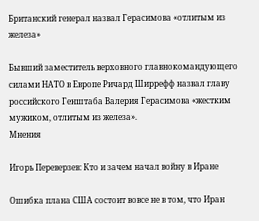Британский генерал назвал Герасимова «отлитым из железа»

Бывший заместитель верховного главнокомандующего силами НАТО в Европе Ричард Ширрефф назвал главу российского Генштаба Валерия Герасимова «жестким мужиком, отлитым из железа».
Мнения

Игорь Переверзев: Кто и зачем начал войну в Иране

Ошибка плана США состоит вовсе не в том, что Иран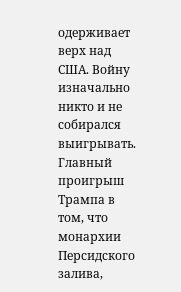одерживает верх над США. Войну изначально никто и не собирался выигрывать. Главный проигрыш Трампа в том, что монархии Персидского залива,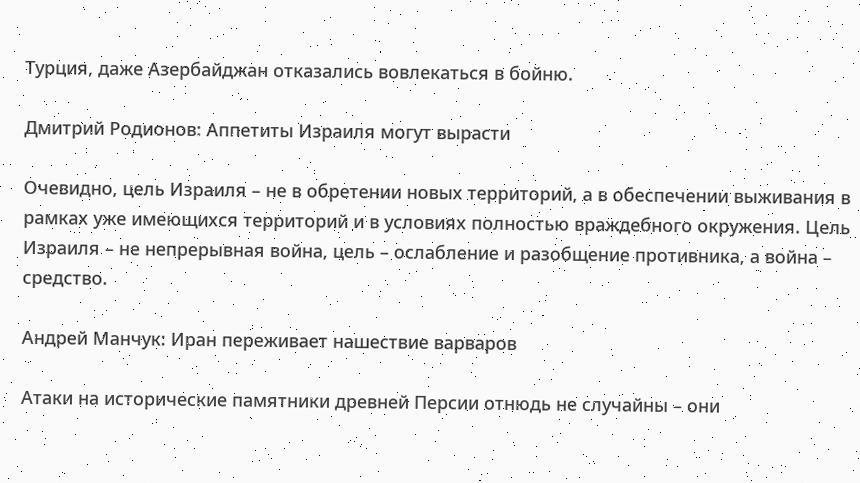Турция, даже Азербайджан отказались вовлекаться в бойню.

Дмитрий Родионов: Аппетиты Израиля могут вырасти

Очевидно, цель Израиля – не в обретении новых территорий, а в обеспечении выживания в рамках уже имеющихся территорий и в условиях полностью враждебного окружения. Цель Израиля – не непрерывная война, цель – ослабление и разобщение противника, а война – средство.

Андрей Манчук: Иран переживает нашествие варваров

Атаки на исторические памятники древней Персии отнюдь не случайны – они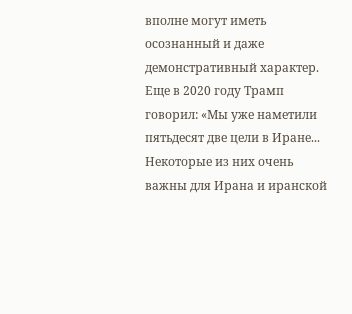вполне могут иметь осознанный и даже демонстративный характер. Еще в 2020 году Трамп говорил: «Мы уже наметили пятьдесят две цели в Иране... Некоторые из них очень важны для Ирана и иранской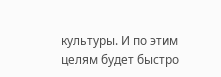культуры. И по этим целям будет быстро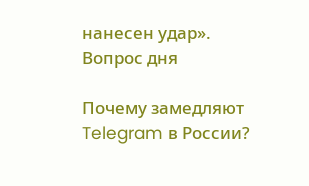нанесен удар».
Вопрос дня

Почему замедляют Telegram в России?